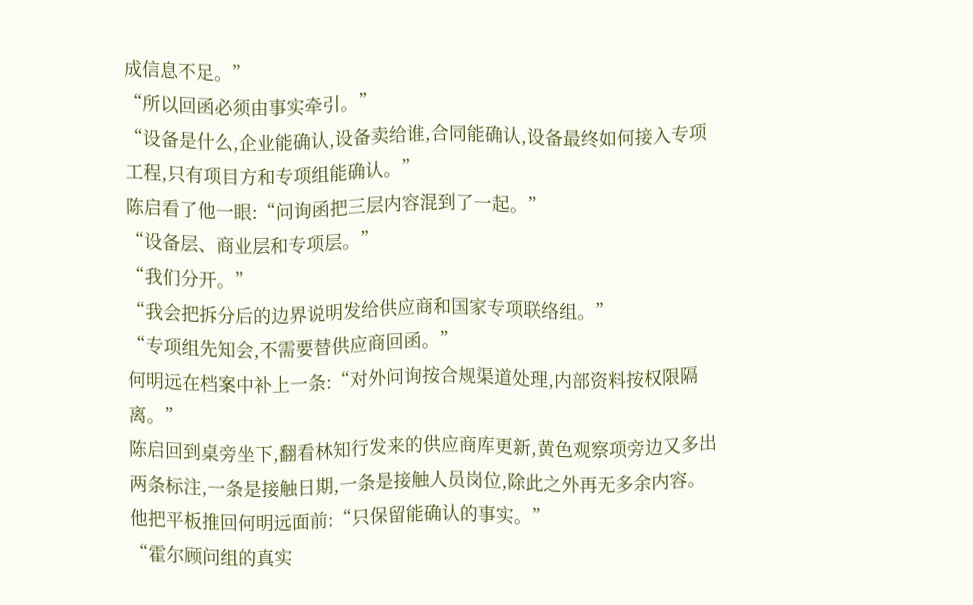成信息不足。”
“所以回函必须由事实牵引。”
“设备是什么,企业能确认,设备卖给谁,合同能确认,设备最终如何接入专项工程,只有项目方和专项组能确认。”
陈启看了他一眼:“问询函把三层内容混到了一起。”
“设备层、商业层和专项层。”
“我们分开。”
“我会把拆分后的边界说明发给供应商和国家专项联络组。”
“专项组先知会,不需要替供应商回函。”
何明远在档案中补上一条:“对外问询按合规渠道处理,内部资料按权限隔离。”
陈启回到桌旁坐下,翻看林知行发来的供应商库更新,黄色观察项旁边又多出两条标注,一条是接触日期,一条是接触人员岗位,除此之外再无多余内容。
他把平板推回何明远面前:“只保留能确认的事实。”
“霍尔顾问组的真实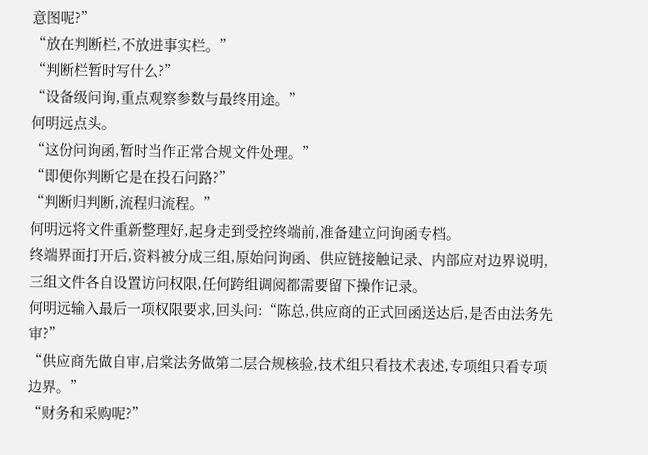意图呢?”
“放在判断栏,不放进事实栏。”
“判断栏暂时写什么?”
“设备级问询,重点观察参数与最终用途。”
何明远点头。
“这份问询函,暂时当作正常合规文件处理。”
“即便你判断它是在投石问路?”
“判断归判断,流程归流程。”
何明远将文件重新整理好,起身走到受控终端前,准备建立问询函专档。
终端界面打开后,资料被分成三组,原始问询函、供应链接触记录、内部应对边界说明,三组文件各自设置访问权限,任何跨组调阅都需要留下操作记录。
何明远输入最后一项权限要求,回头问:“陈总,供应商的正式回函送达后,是否由法务先审?”
“供应商先做自审,启棠法务做第二层合规核验,技术组只看技术表述,专项组只看专项边界。”
“财务和采购呢?”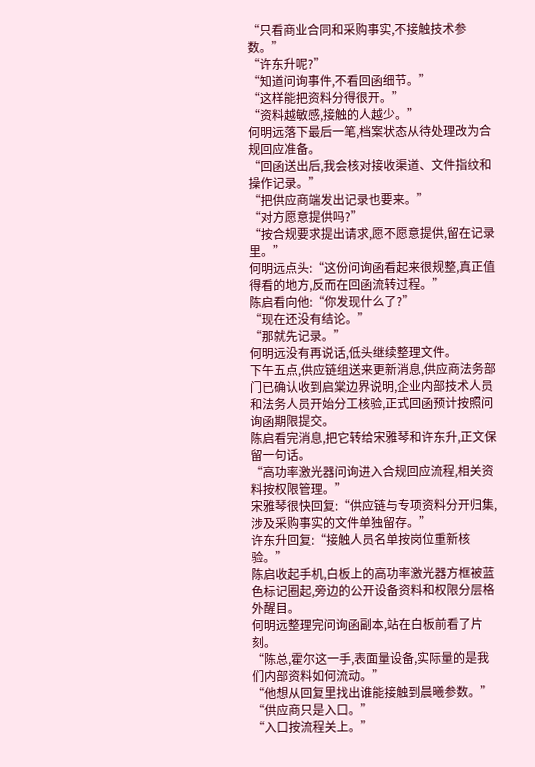“只看商业合同和采购事实,不接触技术参数。”
“许东升呢?”
“知道问询事件,不看回函细节。”
“这样能把资料分得很开。”
“资料越敏感,接触的人越少。”
何明远落下最后一笔,档案状态从待处理改为合规回应准备。
“回函送出后,我会核对接收渠道、文件指纹和操作记录。”
“把供应商端发出记录也要来。”
“对方愿意提供吗?”
“按合规要求提出请求,愿不愿意提供,留在记录里。”
何明远点头:“这份问询函看起来很规整,真正值得看的地方,反而在回函流转过程。”
陈启看向他:“你发现什么了?”
“现在还没有结论。”
“那就先记录。”
何明远没有再说话,低头继续整理文件。
下午五点,供应链组送来更新消息,供应商法务部门已确认收到启棠边界说明,企业内部技术人员和法务人员开始分工核验,正式回函预计按照问询函期限提交。
陈启看完消息,把它转给宋雅琴和许东升,正文保留一句话。
“高功率激光器问询进入合规回应流程,相关资料按权限管理。”
宋雅琴很快回复:“供应链与专项资料分开归集,涉及采购事实的文件单独留存。”
许东升回复:“接触人员名单按岗位重新核验。”
陈启收起手机,白板上的高功率激光器方框被蓝色标记圈起,旁边的公开设备资料和权限分层格外醒目。
何明远整理完问询函副本,站在白板前看了片刻。
“陈总,霍尔这一手,表面量设备,实际量的是我们内部资料如何流动。”
“他想从回复里找出谁能接触到晨曦参数。”
“供应商只是入口。”
“入口按流程关上。”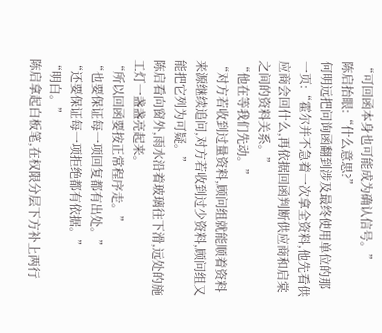“可回函本身也可能成为确认信号。”
陈启抬眼:“什么意思?”
何明远把问询函翻到涉及最终使用单位的那一页:“霍尔并不急着一次拿全资料,他先看供应商会回什么,再依据回函判断供应商和启棠之间的资料关系。”
“他在等我们先动。”
“对方若收到过量资料,顾问组就能顺着资料来源继续追问,对方若收到过少资料,顾问组又能把它列为可疑。”
陈启看向窗外,雨水沿着玻璃往下滑,远处的施工灯一盏盏亮起来。
“所以回函要按正常程序走。”
“也要保证每一项回复都有出处。”
“还要保证每一项拒绝都有依据。”
“明白。”
陈启拿起白板笔,在权限分层下方补上两行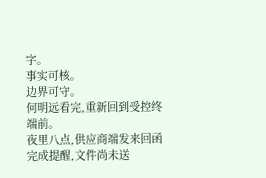字。
事实可核。
边界可守。
何明远看完,重新回到受控终端前。
夜里八点,供应商端发来回函完成提醒,文件尚未送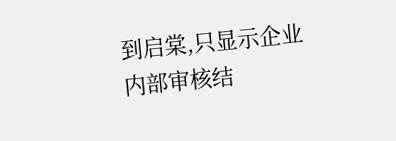到启棠,只显示企业内部审核结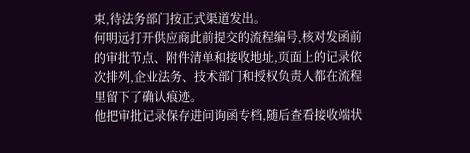束,待法务部门按正式渠道发出。
何明远打开供应商此前提交的流程编号,核对发函前的审批节点、附件清单和接收地址,页面上的记录依次排列,企业法务、技术部门和授权负责人都在流程里留下了确认痕迹。
他把审批记录保存进问询函专档,随后查看接收端状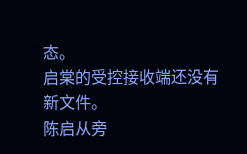态。
启棠的受控接收端还没有新文件。
陈启从旁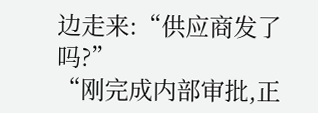边走来:“供应商发了吗?”
“刚完成内部审批,正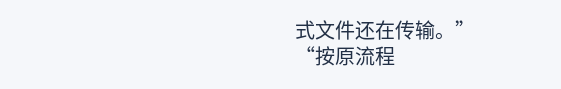式文件还在传输。”
“按原流程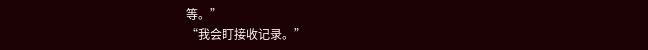等。”
“我会盯接收记录。”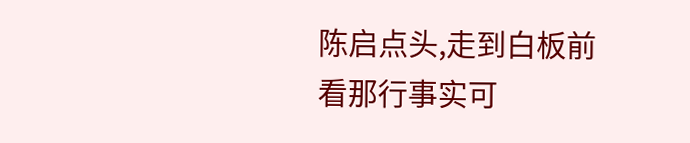陈启点头,走到白板前看那行事实可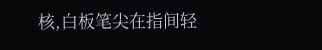核,白板笔尖在指间轻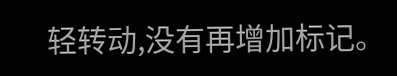轻转动,没有再增加标记。